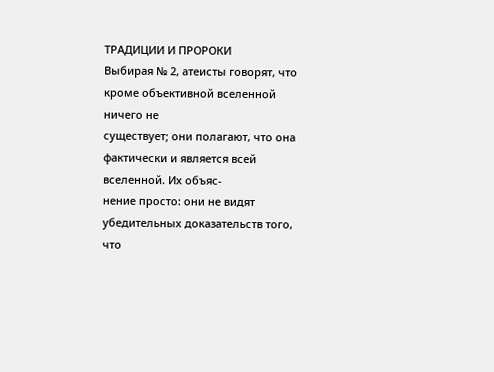ТРАДИЦИИ И ПРОРОКИ
Выбирая № 2, атеисты говорят, что кроме объективной вселенной ничего не
существует; они полагают, что она фактически и является всей вселенной. Их объяс-
нение просто: они не видят убедительных доказательств того, что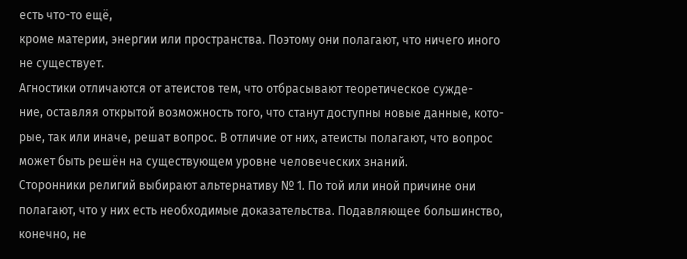есть что-то ещё,
кроме материи, энергии или пространства. Поэтому они полагают, что ничего иного
не существует.
Агностики отличаются от атеистов тем, что отбрасывают теоретическое сужде-
ние, оставляя открытой возможность того, что станут доступны новые данные, кото-
рые, так или иначе, решат вопрос. В отличие от них, атеисты полагают, что вопрос
может быть решён на существующем уровне человеческих знаний.
Сторонники религий выбирают альтернативу № 1. По той или иной причине они
полагают, что у них есть необходимые доказательства. Подавляющее большинство,
конечно, не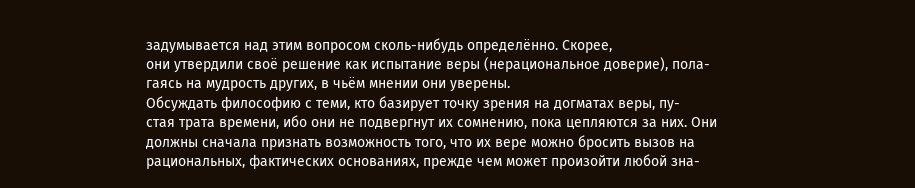задумывается над этим вопросом сколь-нибудь определённо. Скорее,
они утвердили своё решение как испытание веры (нерациональное доверие), пола-
гаясь на мудрость других, в чьём мнении они уверены.
Обсуждать философию с теми, кто базирует точку зрения на догматах веры, пу-
стая трата времени, ибо они не подвергнут их сомнению, пока цепляются за них. Они
должны сначала признать возможность того, что их вере можно бросить вызов на
рациональных, фактических основаниях, прежде чем может произойти любой зна-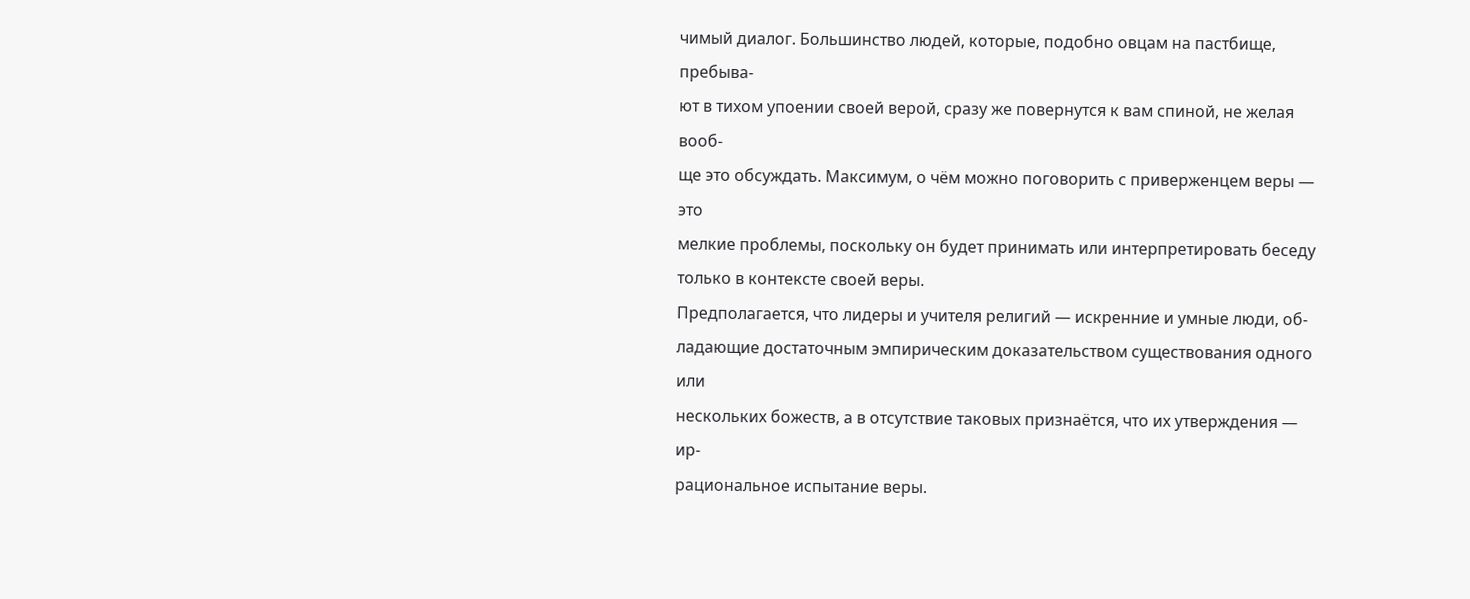чимый диалог. Большинство людей, которые, подобно овцам на пастбище, пребыва-
ют в тихом упоении своей верой, сразу же повернутся к вам спиной, не желая вооб-
ще это обсуждать. Максимум, о чём можно поговорить с приверженцем веры — это
мелкие проблемы, поскольку он будет принимать или интерпретировать беседу
только в контексте своей веры.
Предполагается, что лидеры и учителя религий — искренние и умные люди, об-
ладающие достаточным эмпирическим доказательством существования одного или
нескольких божеств, а в отсутствие таковых признаётся, что их утверждения — ир-
рациональное испытание веры.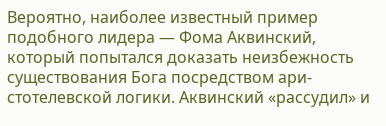Вероятно, наиболее известный пример подобного лидера — Фома Аквинский,
который попытался доказать неизбежность существования Бога посредством ари-
стотелевской логики. Аквинский «рассудил» и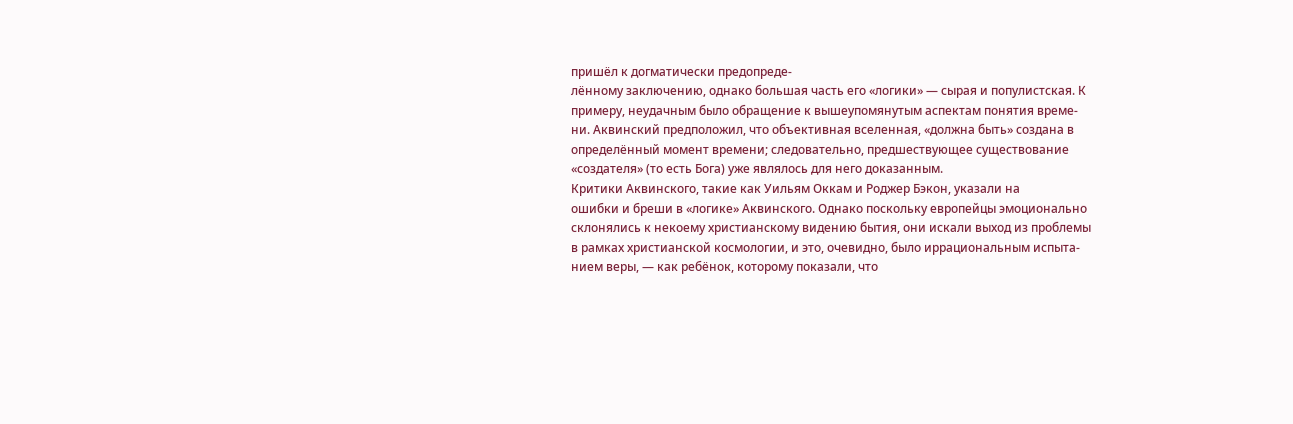пришёл к догматически предопреде-
лённому заключению, однако большая часть его «логики» — сырая и популистская. К
примеру, неудачным было обращение к вышеупомянутым аспектам понятия време-
ни. Аквинский предположил, что объективная вселенная, «должна быть» создана в
определённый момент времени; следовательно, предшествующее существование
«создателя» (то есть Бога) уже являлось для него доказанным.
Критики Аквинского, такие как Уильям Оккам и Роджер Бэкон, указали на
ошибки и бреши в «логике» Аквинского. Однако поскольку европейцы эмоционально
склонялись к некоему христианскому видению бытия, они искали выход из проблемы
в рамках христианской космологии, и это, очевидно, было иррациональным испыта-
нием веры, — как ребёнок, которому показали, что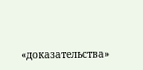«доказательства»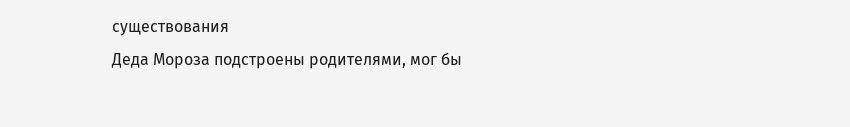существования
Деда Мороза подстроены родителями, мог бы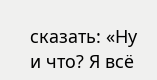сказать: «Ну и что? Я всё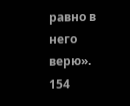равно в него
верю».
154